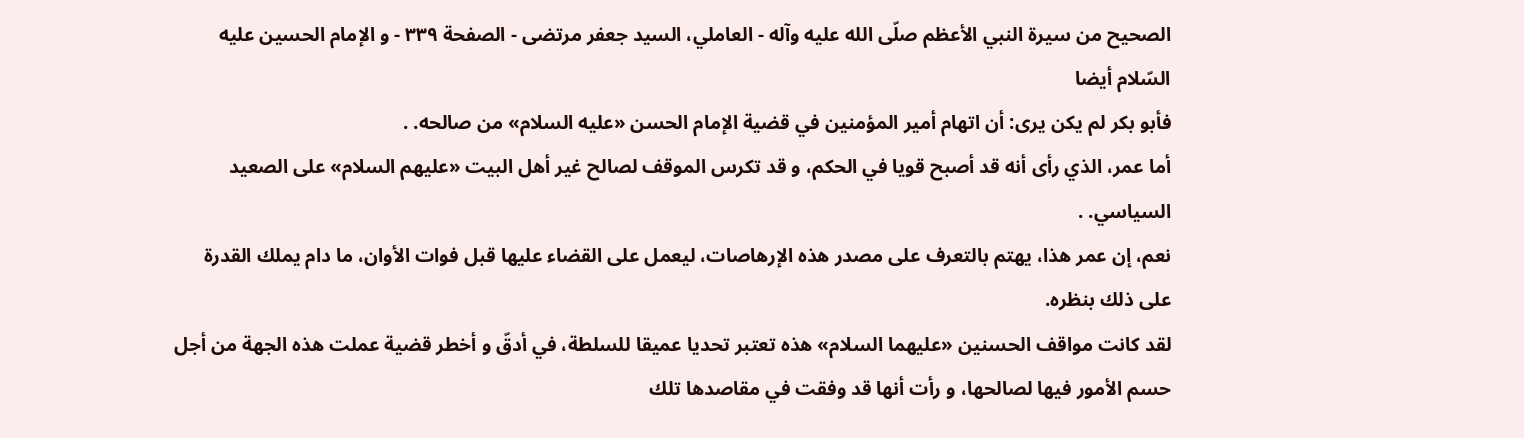الصحيح من سيرة النبي الأعظم صلّى الله عليه وآله - العاملي، السيد جعفر مرتضى - الصفحة ٣٣٩ - و الإمام الحسين عليه السّلام أيضا
فأبو بكر لم يكن يرى: أن اتهام أمير المؤمنين في قضية الإمام الحسن «عليه السلام» من صالحه. .
أما عمر، الذي رأى أنه قد أصبح قويا في الحكم، و قد تكرس الموقف لصالح غير أهل البيت «عليهم السلام» على الصعيد السياسي. .
نعم، إن عمر هذا، يهتم بالتعرف على مصدر هذه الإرهاصات، ليعمل على القضاء عليها قبل فوات الأوان، ما دام يملك القدرة على ذلك بنظره.
لقد كانت مواقف الحسنين «عليهما السلام» هذه تعتبر تحديا عميقا للسلطة، في أدقّ و أخطر قضية عملت هذه الجهة من أجل حسم الأمور فيها لصالحها، و رأت أنها قد وفقت في مقاصدها تلك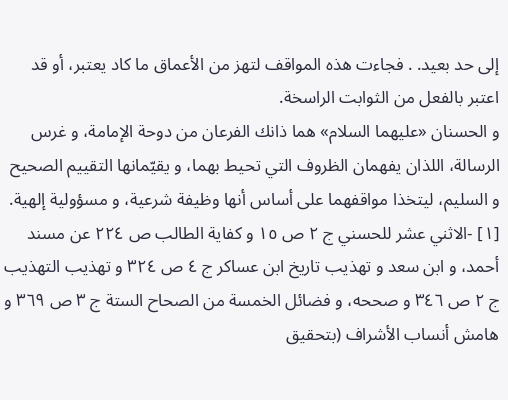إلى حد بعيد. . فجاءت هذه المواقف لتهز من الأعماق ما كاد يعتبر، أو قد اعتبر بالفعل من الثوابت الراسخة.
و الحسنان «عليهما السلام» هما ذانك الفرعان من دوحة الإمامة، و غرس الرسالة، اللذان يفهمان الظروف التي تحيط بهما، و يقيّمانها التقييم الصحيح و السليم، ليتخذا مواقفهما على أساس أنها وظيفة شرعية، و مسؤولية إلهية.
[١] -الاثني عشر للحسني ج ٢ ص ١٥ و كفاية الطالب ص ٢٢٤ عن مسند أحمد، و ابن سعد و تهذيب تاريخ ابن عساكر ج ٤ ص ٣٢٤ و تهذيب التهذيب ج ٢ ص ٣٤٦ و صححه، و فضائل الخمسة من الصحاح الستة ج ٣ ص ٣٦٩ و هامش أنساب الأشراف (بتحقيق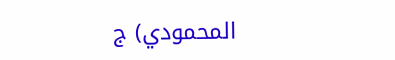المحمودي) ج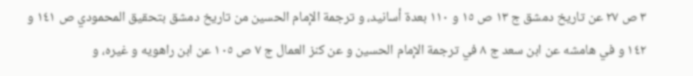٣ ص ٢٧ عن تاريخ دمشق ج ١٣ ص ١٥ و ١١٠ بعدة أسانيد، و ترجمة الإمام الحسين من تاريخ دمشق بتحقيق المحمودي ص ١٤١ و ١٤٢ و في هامشه عن ابن سعد ج ٨ في ترجمة الإمام الحسين و عن كنز العمال ج ٧ ص ١٠٥ عن ابن راهويه و غيره، و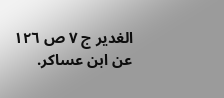الغدير ج ٧ ص ١٢٦ عن ابن عساكر.